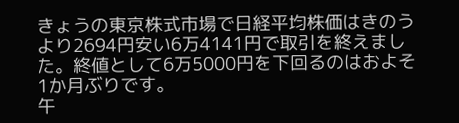きょうの東京株式市場で日経平均株価はきのうより2694円安い6万4141円で取引を終えました。終値として6万5000円を下回るのはおよそ1か月ぶりです。
午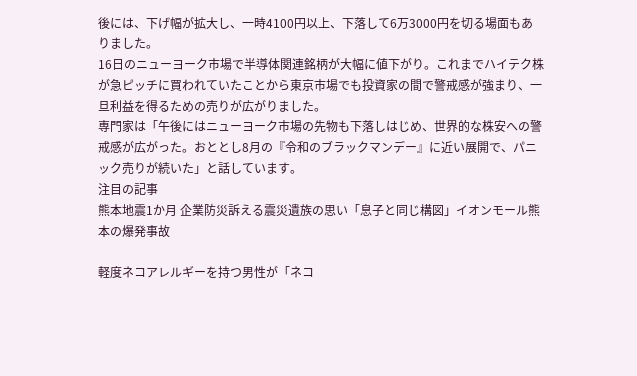後には、下げ幅が拡大し、一時4100円以上、下落して6万3000円を切る場面もありました。
16日のニューヨーク市場で半導体関連銘柄が大幅に値下がり。これまでハイテク株が急ピッチに買われていたことから東京市場でも投資家の間で警戒感が強まり、一旦利益を得るための売りが広がりました。
専門家は「午後にはニューヨーク市場の先物も下落しはじめ、世界的な株安への警戒感が広がった。おととし8月の『令和のブラックマンデー』に近い展開で、パニック売りが続いた」と話しています。
注目の記事
熊本地震1か月 企業防災訴える震災遺族の思い「息子と同じ構図」イオンモール熊本の爆発事故

軽度ネコアレルギーを持つ男性が「ネコ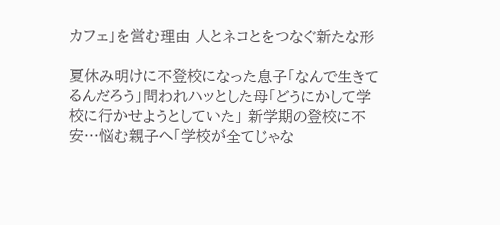カフェ」を営む理由 人とネコとをつなぐ新たな形

夏休み明けに不登校になった息子「なんで生きてるんだろう」問われハッとした母「どうにかして学校に行かせようとしていた」 新学期の登校に不安…悩む親子へ「学校が全てじゃな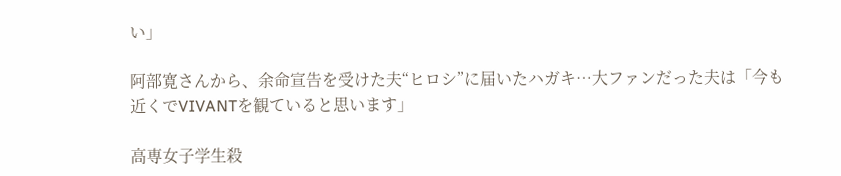い」

阿部寛さんから、余命宣告を受けた夫“ヒロシ”に届いたハガキ…大ファンだった夫は「今も近くでVIVANTを観ていると思います」

高専女子学生殺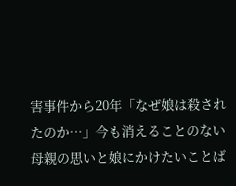害事件から20年「なぜ娘は殺されたのか…」今も消えることのない母親の思いと娘にかけたいことば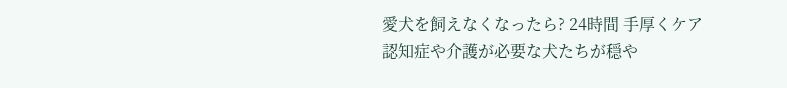愛犬を飼えなくなったら? 24時間 手厚くケア 認知症や介護が必要な犬たちが穏や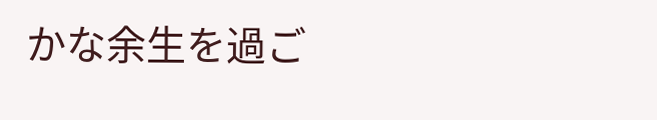かな余生を過ご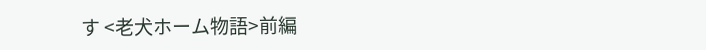す <老犬ホーム物語>前編